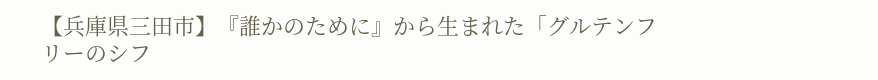【兵庫県三田市】『誰かのために』から生まれた「グルテンフリーのシフ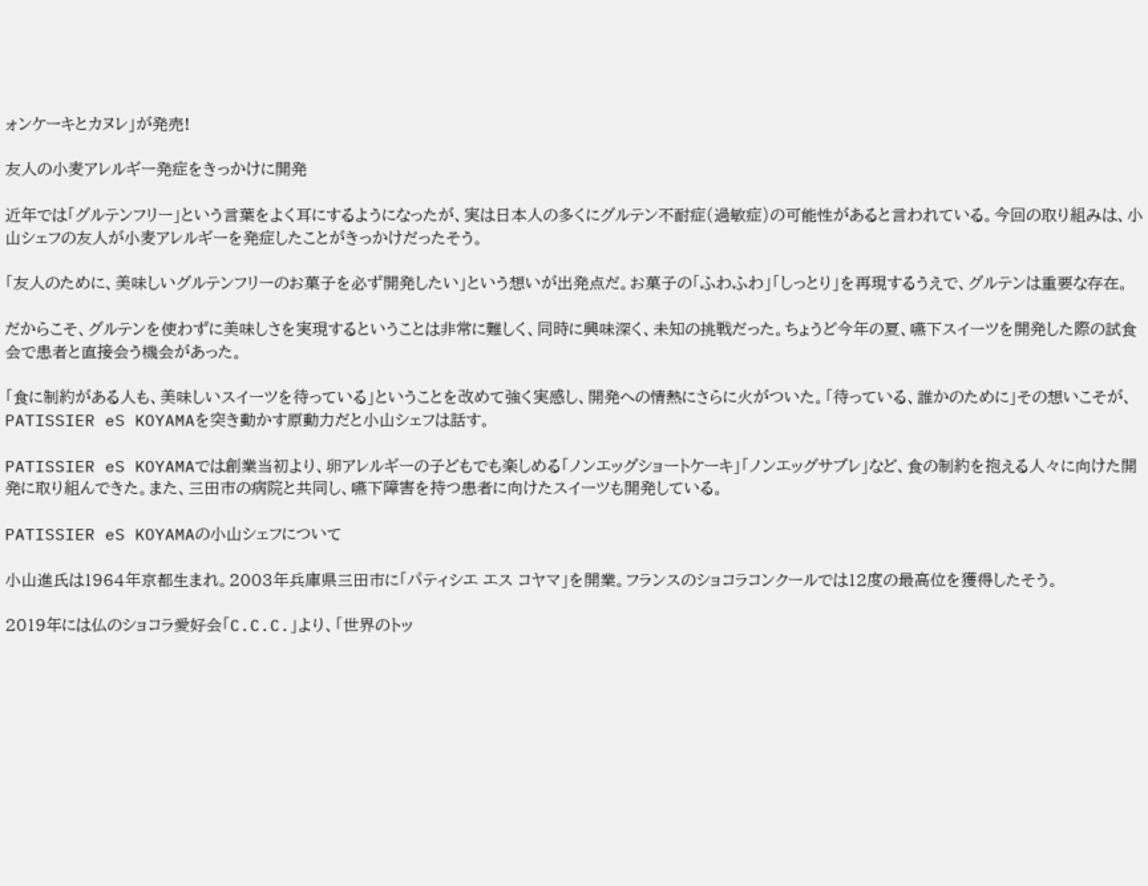ォンケーキとカヌレ」が発売!

友人の小麦アレルギー発症をきっかけに開発

近年では「グルテンフリー」という言葉をよく耳にするようになったが、実は日本人の多くにグルテン不耐症(過敏症)の可能性があると言われている。今回の取り組みは、小山シェフの友人が小麦アレルギーを発症したことがきっかけだったそう。

「友人のために、美味しいグルテンフリーのお菓子を必ず開発したい」という想いが出発点だ。お菓子の「ふわふわ」「しっとり」を再現するうえで、グルテンは重要な存在。

だからこそ、グルテンを使わずに美味しさを実現するということは非常に難しく、同時に興味深く、未知の挑戦だった。ちょうど今年の夏、嚥下スイーツを開発した際の試食会で患者と直接会う機会があった。

「食に制約がある人も、美味しいスイーツを待っている」ということを改めて強く実感し、開発への情熱にさらに火がついた。「待っている、誰かのために」その想いこそが、PATISSIER eS KOYAMAを突き動かす原動力だと小山シェフは話す。

PATISSIER eS KOYAMAでは創業当初より、卵アレルギーの子どもでも楽しめる「ノンエッグショートケーキ」「ノンエッグサブレ」など、食の制約を抱える人々に向けた開発に取り組んできた。また、三田市の病院と共同し、嚥下障害を持つ患者に向けたスイーツも開発している。

PATISSIER eS KOYAMAの小山シェフについて

小山進氏は1964年京都生まれ。2003年兵庫県三田市に「パティシエ エス コヤマ」を開業。フランスのショコラコンクールでは12度の最高位を獲得したそう。

2019年には仏のショコラ愛好会「C.C.C.」より、「世界のトッ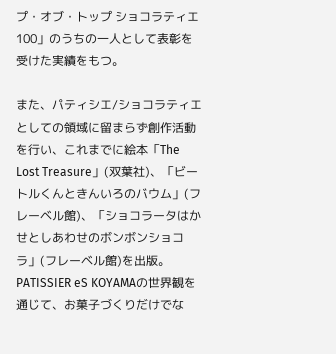プ・オブ・トップ ショコラティエ100」のうちの一人として表彰を受けた実績をもつ。

また、パティシエ/ショコラティエとしての領域に留まらず創作活動を行い、これまでに絵本「The Lost Treasure」(双葉社)、「ビートルくんときんいろのバウム」(フレーベル館)、「ショコラータはかせとしあわせのボンボンショコラ」(フレーベル館)を出版。PATISSIER eS KOYAMAの世界観を通じて、お菓子づくりだけでな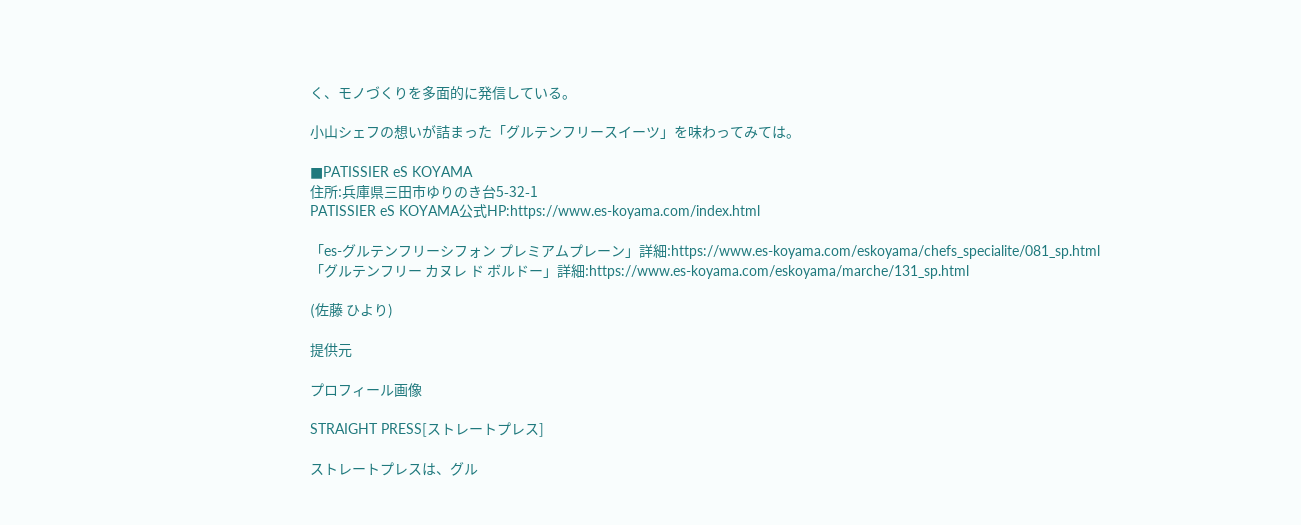く、モノづくりを多面的に発信している。

小山シェフの想いが詰まった「グルテンフリースイーツ」を味わってみては。

■PATISSIER eS KOYAMA
住所:兵庫県三田市ゆりのき台5-32-1
PATISSIER eS KOYAMA公式HP:https://www.es-koyama.com/index.html

「es-グルテンフリーシフォン プレミアムプレーン」詳細:https://www.es-koyama.com/eskoyama/chefs_specialite/081_sp.html
「グルテンフリー カヌレ ド ボルドー」詳細:https://www.es-koyama.com/eskoyama/marche/131_sp.html

(佐藤 ひより)

提供元

プロフィール画像

STRAIGHT PRESS[ストレートプレス]

ストレートプレスは、グル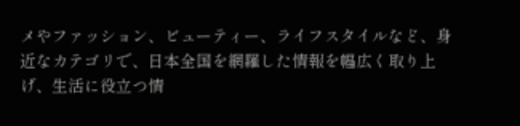メやファッション、ビューティー、ライフスタイルなど、身近なカテゴリで、日本全国を網羅した情報を幅広く取り上げ、生活に役立つ情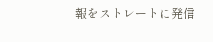報をストレートに発信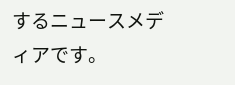するニュースメディアです。